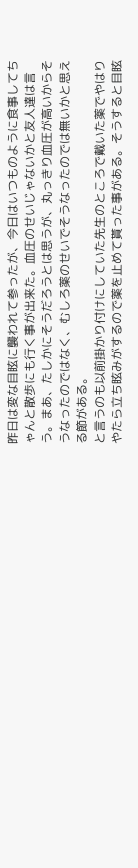昨日は変な目眩に襲われて参ったが、今日はいつものように食事してちゃんと散歩にも行く事が出来た。血圧のせいじゃないかと友人達は言う。まあ、たしかにそうだろうとは思うが、丸っきり血圧が高いからそうなったのではなく、むしろ薬のせいでそうなったのでは無いかと思える節がある。
と言うのも以前掛かり付けにしていた先生のところで戴いた薬でやはりやたら立ち眩みがするので薬を止めて貰った事がある。そうすると目眩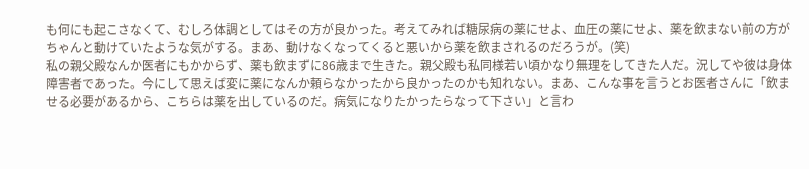も何にも起こさなくて、むしろ体調としてはその方が良かった。考えてみれば糖尿病の薬にせよ、血圧の薬にせよ、薬を飲まない前の方がちゃんと動けていたような気がする。まあ、動けなくなってくると悪いから薬を飲まされるのだろうが。(笑)
私の親父殿なんか医者にもかからず、薬も飲まずに86歳まで生きた。親父殿も私同様若い頃かなり無理をしてきた人だ。況してや彼は身体障害者であった。今にして思えば変に薬になんか頼らなかったから良かったのかも知れない。まあ、こんな事を言うとお医者さんに「飲ませる必要があるから、こちらは薬を出しているのだ。病気になりたかったらなって下さい」と言わ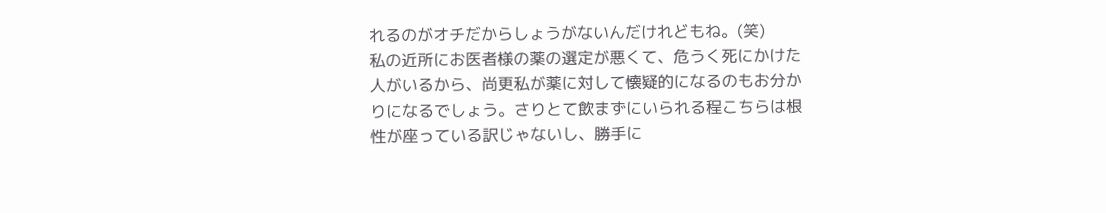れるのがオチだからしょうがないんだけれどもね。(笑)
私の近所にお医者様の薬の選定が悪くて、危うく死にかけた人がいるから、尚更私が薬に対して懐疑的になるのもお分かりになるでしょう。さりとて飲まずにいられる程こちらは根性が座っている訳じゃないし、勝手に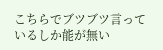こちらでブツブツ言っているしか能が無い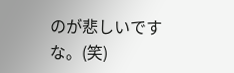のが悲しいですな。(笑)